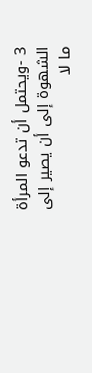3 -ويحتمل أن تدعو المرأة الشهوة إلى أن يصير إلى ما لا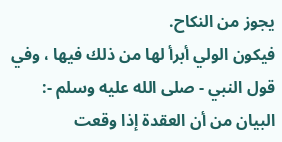يجوز من النكاح.
فيكون الولي أبرأ لها من ذلك فيها ، وفي قول النبي - صلى الله عليه وسلم -: البيان من أن العقدة إذا وقعت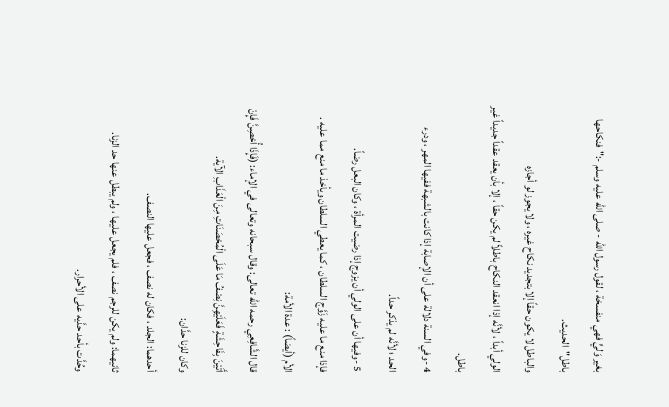بغير وَليٍّ فهي منفسخة ، لقول رسول الله - صلى الله عليه وسلم -:"فنكاحها باطل"الحديث.
والباطل لا يكون حقاً إلا بتجديد نكاح غيره ، ولا يجوز لو أجازه
الولي أبداً ، لأنَّه إذا انعقد النكاح باطلاً لم يكن حقاً ، إلا بأن يعقد عقداً جديداً غير باطل.
4 -وفي السنة دلالة على أن الإصابة إذا كانت بالشبهة ففيها المهر ، ودرء
الحد ؛ لأنَّه لم يذكر حداً.
5 -وفيها أن على الولي أن يزوج إذا رضيت المرأة ، وكان البعل رضاً.
فإذا منع ما عليه زَوَّج السلطان ، كما يعطي السلطان ويأخذ ما منع مما عليه .
الأم (أيضاً) : عدة الأمة:
قال الشَّافِعِي رحمه الله تعالى: وقال سبحانه وتعالى في الإماء: (فَإِذَا أُحْصِنَّ فَإِنْ أَتَيْنَ بِفَاحِشَةٍ فَعَلَيْهِنَّ نِصْفُ مَا عَلَى الْمُحْصَنَاتِ مِنَ الْعَذَابِ الآية.
وكان للزنا حدَّان:
أحدهما: الجلد ، فكان له نصف ، فجعل عليها النصف.
ثانيهما: ولم يكن للرجم نصف ، فلم يجعل عليها ، ولم يبطل عنها حد الزنا.
وحُدَّت بأحد حدَّيه على الأحرار.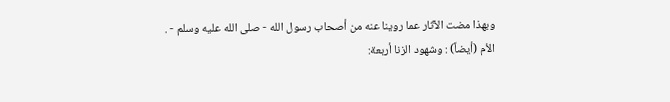وبهذا مضت الآثار عما روينا عنه من أصحاب رسول الله - صلى الله عليه وسلم - .
الأم (أيضاً) : وشهود الزنا أربعة: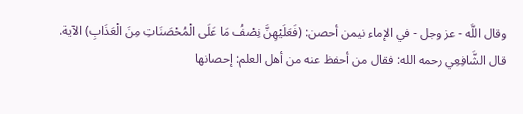وقال اللَّه - عز وجل - في الإماء نيمن أحصن: (فَعَلَيْهِنَّ نِصْفُ مَا عَلَى الْمُحْصَنَاتِ مِنَ الْعَذَابِ) الآية.
قال الشَّافِعِي رحمه الله: فقال من أحفظ عنه من أهل العلم: إحصانها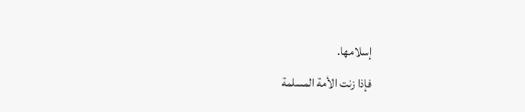إسلامها.
فإذا زنت الأمة المسلمة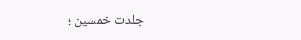جلدت خمسين ؛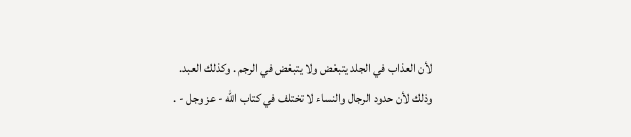لأن العذاب في الجلد يتبعْض ولا يتبعْض في الرجم . وكذلك العبد.
وذلك لأن حدود الرجال والنساء لا تختلف في كتاب الله - عز وجل - .